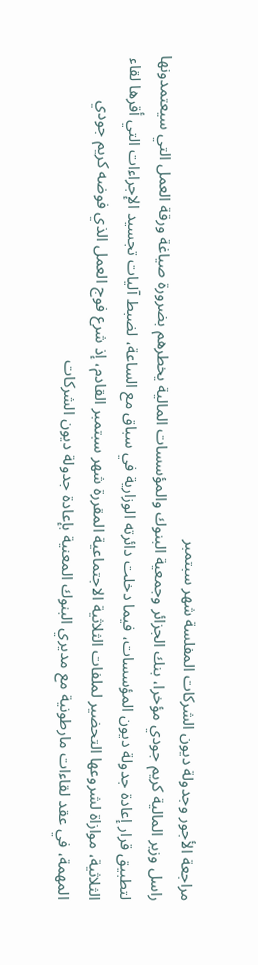مراجعة الأجور وجدولة ديون الشركات المفلسة شهر سبتمبر
راسل وزير المالية كريم جودي مؤخرا، بنك الجزائر وجمعية البنوك والمؤسسات المالية يخطرهم بضرورة صياغة ورقة العمل التي سيعتمدونها لتطبيق قرار إعادة جدولة ديون المؤسسات، فيما دخلت دائرته الوزارية في سباق مع الساعة، لضبط آليات تجسيد الإجراءات التي أقرها لقاء الثلاثية، موازاة لشروعها التحضير لملفات الثلاثية الاجتماعية المقررة شهر سبتمبر القادم، إذ شرع فوج العمل الذي فوضه كريم جودي المهمة، في عقد لقاءات مارطونية مع مديري البنوك المعنية بإعادة جدولة ديون الشركات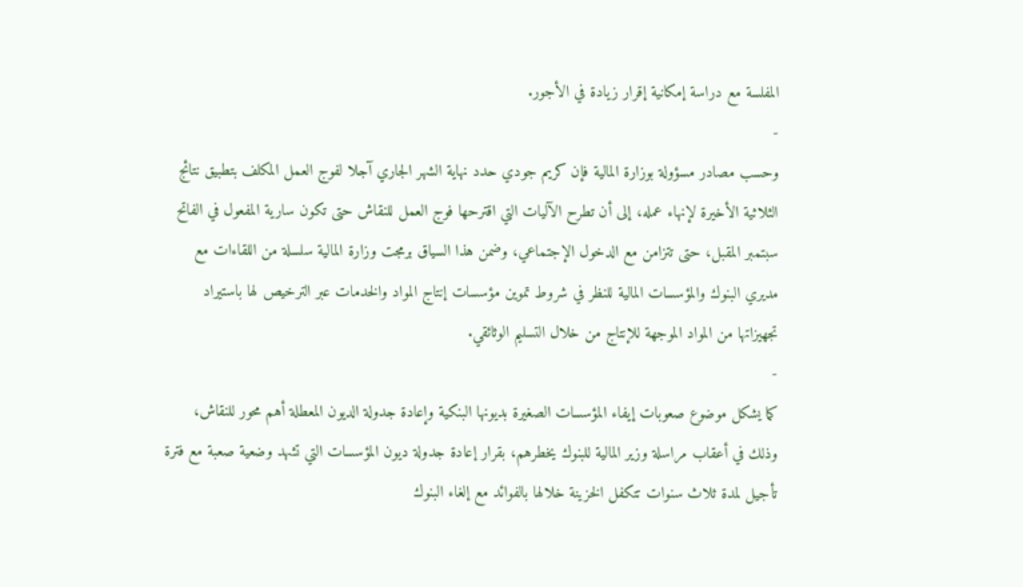المفلسة مع دراسة إمكانية إقرار زيادة في الأجور.
-
وحسب مصادر مسؤولة بوزارة المالية فإن كريم جودي حدد نهاية الشهر الجاري آجلا لفوج العمل المكلف بتطبيق نتائج الثلاثية الأخيرة لإنهاء عمله، إلى أن تطرح الآليات التي اقترحها فوج العمل للنقاش حتى تكون سارية المفعول في الفاتح سبتمبر المقبل، حتى تتزامن مع الدخول الإجتماعي، وضمن هذا السياق برمجت وزارة المالية سلسلة من اللقاءات مع مديري البنوك والمؤسسات المالية للنظر في شروط تموين مؤسسات إنتاج المواد والخدمات عبر الترخيص لها باستيراد تجهيزاتها من المواد الموجهة للإنتاج من خلال التسليم الوثائقي.
-
كما يشكل موضوع صعوبات إيفاء المؤسسات الصغيرة بديونها البنكية وإعادة جدولة الديون المعطلة أهم محور للنقاش، وذلك في أعقاب مراسلة وزير المالية للبنوك يخطرهم، بقرار إعادة جدولة ديون المؤسسات التي تشهد وضعية صعبة مع فترة تأجيل لمدة ثلاث سنوات تتكفل الخزينة خلالها بالفوائد مع إلغاء البنوك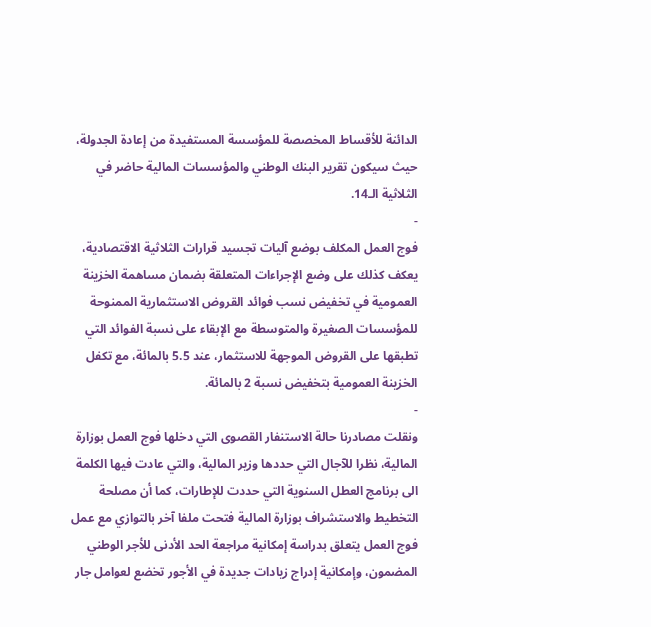الدائنة للأقساط المخصصة للمؤسسة المستفيدة من إعادة الجدولة، حيث سيكون تقرير البنك الوطني والمؤسسات المالية حاضر في الثلاثية الـ14.
-
فوج العمل المكلف بوضع آليات تجسيد قرارات الثلاثية الاقتصادية، يعكف كذلك على وضع الإجراءات المتعلقة بضمان مساهمة الخزينة العمومية في تخفيض نسب فوائد القروض الاستثمارية الممنوحة للمؤسسات الصغيرة والمتوسطة مع الإبقاء على نسبة الفوائد التي تطبقها على القروض الموجهة للاستثمار، عند 5.5 بالمائة، مع تكفل الخزينة العمومية بتخفيض نسبة 2 بالمائة.
-
ونقلت مصادرنا حالة الاستنفار القصوى التي دخلها فوج العمل بوزارة المالية، نظرا للآجال التي حددها وزير المالية، والتي عادت فيها الكلمة الى برنامج العطل السنوية التي حددت للإطارات، كما أن مصلحة التخطيط والاستشراف بوزارة المالية فتحت ملفا آخر بالتوازي مع عمل فوج العمل يتعلق بدراسة إمكانية مراجعة الحد الأدنى للأجر الوطني المضمون، وإمكانية إدراج زيادات جديدة في الأجور تخضع لعوامل جار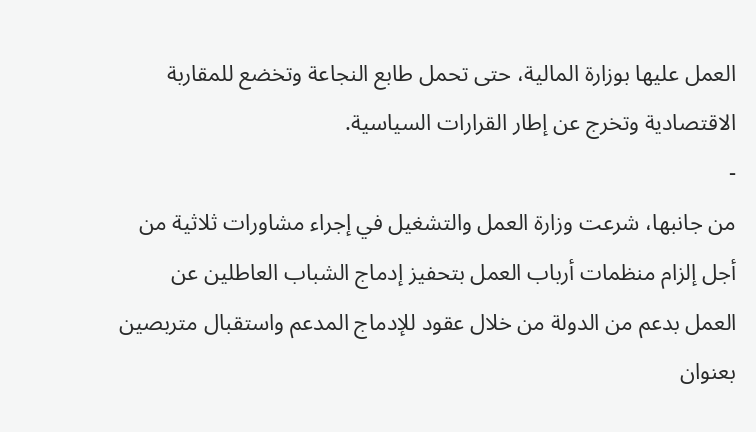العمل عليها بوزارة المالية، حتى تحمل طابع النجاعة وتخضع للمقاربة الاقتصادية وتخرج عن إطار القرارات السياسية.
-
من جانبها، شرعت وزارة العمل والتشغيل في إجراء مشاورات ثلاثية من أجل إلزام منظمات أرباب العمل بتحفيز إدماج الشباب العاطلين عن العمل بدعم من الدولة من خلال عقود للإدماج المدعم واستقبال متربصين بعنوان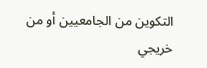التكوين من الجامعيين أو من خريجي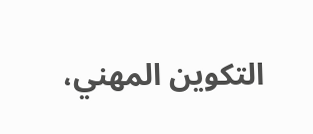التكوين المهني،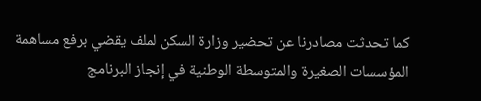كما تحدثت مصادرنا عن تحضير وزارة السكن لملف يقضي برفع مساهمة المؤسسات الصغيرة والمتوسطة الوطنية في إنجاز البرنامج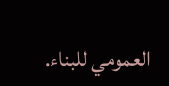العمومي للبناء.